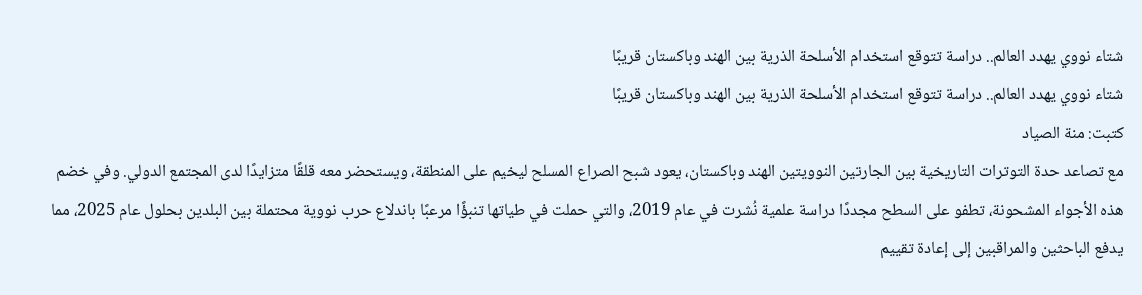شتاء نووي يهدد العالم.. دراسة تتوقع استخدام الأسلحة الذرية بين الهند وباكستان قريبًا
شتاء نووي يهدد العالم.. دراسة تتوقع استخدام الأسلحة الذرية بين الهند وباكستان قريبًا
كتبت: منة الصياد
مع تصاعد حدة التوترات التاريخية بين الجارتين النوويتين الهند وباكستان، يعود شبح الصراع المسلح ليخيم على المنطقة، ويستحضر معه قلقًا متزايدًا لدى المجتمع الدولي. وفي خضم هذه الأجواء المشحونة، تطفو على السطح مجددًا دراسة علمية نُشرت في عام 2019، والتي حملت في طياتها تنبؤًا مرعبًا باندلاع حرب نووية محتملة بين البلدين بحلول عام 2025، مما يدفع الباحثين والمراقبين إلى إعادة تقييم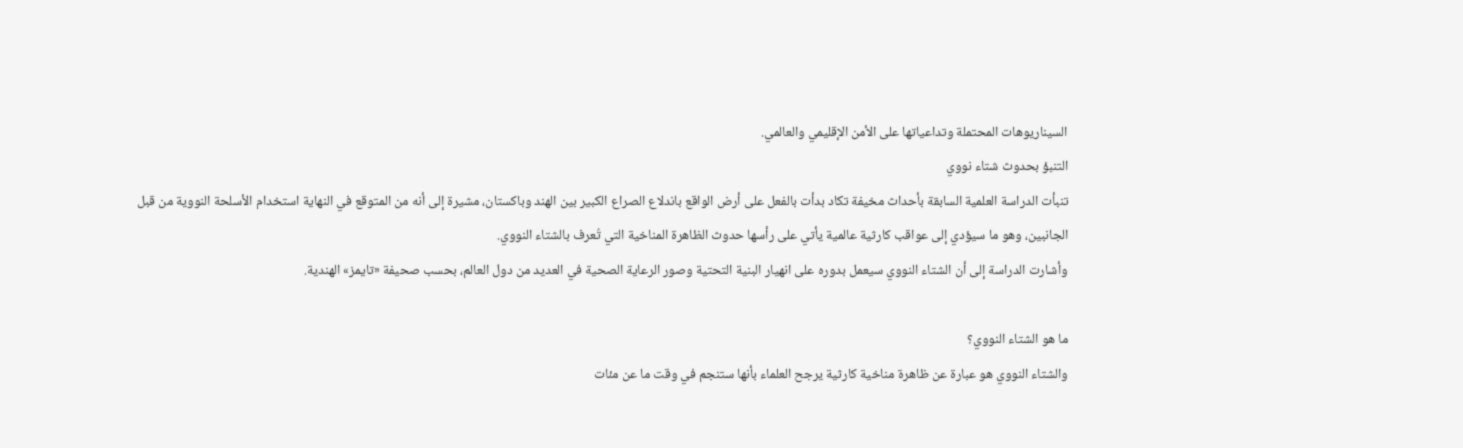السيناريوهات المحتملة وتداعياتها على الأمن الإقليمي والعالمي.
التنبؤ بحدوث شتاء نووي
تنبأت الدراسة العلمية السابقة بأحداث مخيفة تكاد بدأت بالفعل على أرض الواقع باندلاع الصراع الكبير بين الهند وباكستان، مشيرة إلى أنه من المتوقع في النهاية استخدام الأسلحة النووية من قبل الجانبين، وهو ما سيؤدي إلى عواقب كارثية عالمية يأتي على رأسها حدوث الظاهرة المناخية التي تُعرف بالشتاء النووي.
وأشارت الدراسة إلى أن الشتاء النووي سيعمل بدوره على انهيار البنية التحتية وصور الرعاية الصحية في العديد من دول العالم، بحسب صحيفة «تايمز» الهندية.

ما هو الشتاء النووي؟
والشتاء النووي هو عبارة عن ظاهرة مناخية كارثية يرجح العلماء بأنها ستنجم في وقت ما عن مئات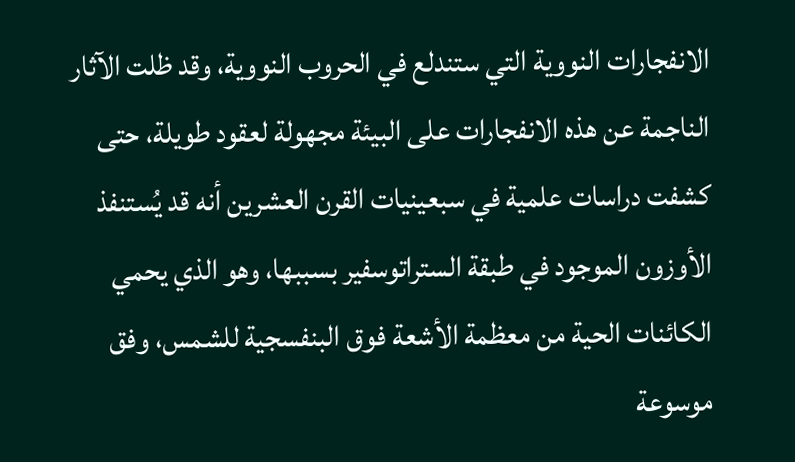الانفجارات النووية التي ستندلع في الحروب النووية، وقد ظلت الآثار الناجمة عن هذه الانفجارات على البيئة مجهولة لعقود طويلة، حتى كشفت دراسات علمية في سبعينيات القرن العشرين أنه قد يُستنفذ الأوزون الموجود في طبقة الستراتوسفير بسببها، وهو الذي يحمي الكائنات الحية من معظمة الأشعة فوق البنفسجية للشمس، وفق موسوعة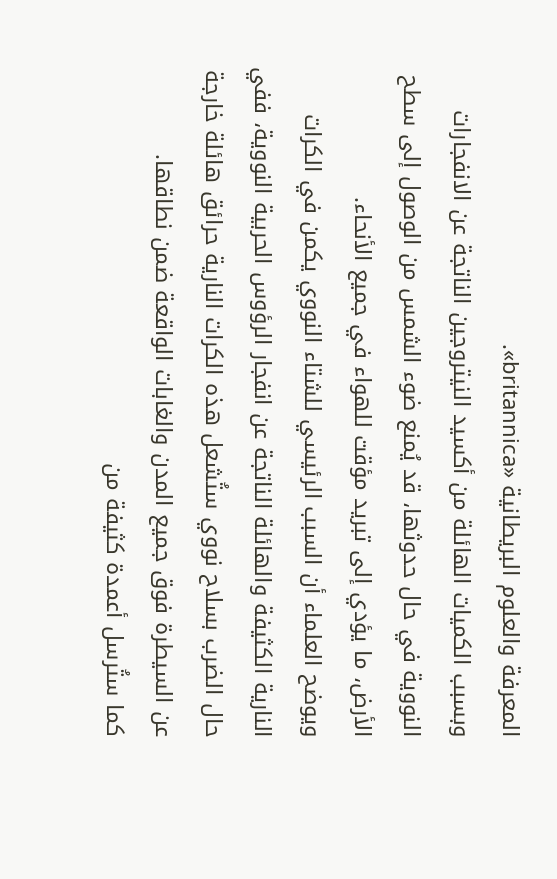المعرفة والعلوم البريطانية «britannica».
وبسبب الكميات الهائلة من أكسيد النيتروجين الناتجة عن الانفجارات النووية في حال حدوثها، قد يُمنع ضوء الشمس من الوصول إلى سطح الأرض، ما يؤدي إلى تبريد مؤقت للهواء في جميع الأنحاء.
ويوضح العلماء أن السبب الرئيسي للشتاء النووي يكمن في الكرات النارية الكثيفة والهائلة الناتجة عن انفجار الرؤوس الحربية النووية، ففي حال الضرب بسلاح نووي ستُشعل هذه الكرات النارية حرائق هائلة خارجة عن السيطرة فوق جميع المدن والغابات الواقعة ضمن نطاقها.
كما ستُرسل أعمدة كثيفة من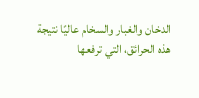الدخان والغبار والسخام عاليًا نتيجة هذه الحرائق، التي ترفعها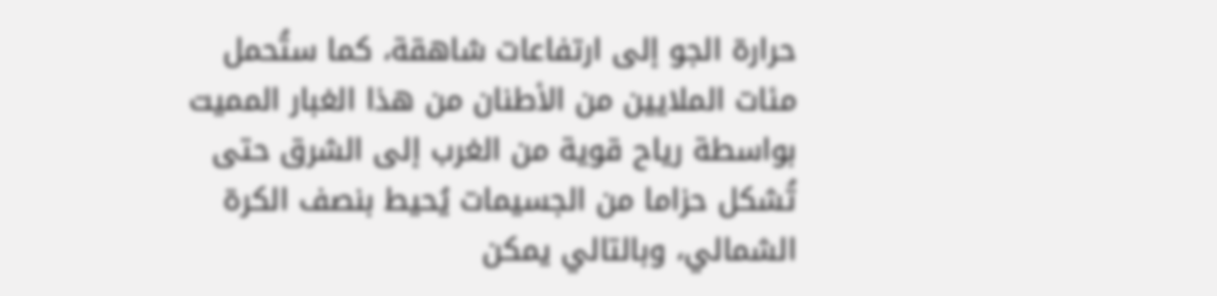حرارة الجو إلى ارتفاعات شاهقة، كما ستُحمل مئات الملايين من الأطنان من هذا الغبار المميت بواسطة رياح قوية من الغرب إلى الشرق حتى تُشكل حزاما من الجسيمات يُحيط بنصف الكرة الشمالي، وبالتالي يمكن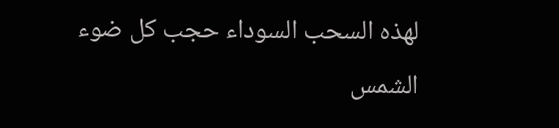لهذه السحب السوداء حجب كل ضوء الشمس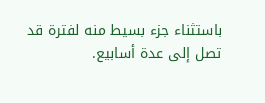باستثناء جزء بسيط منه لفترة قد تصل إلى عدة أسابيع.